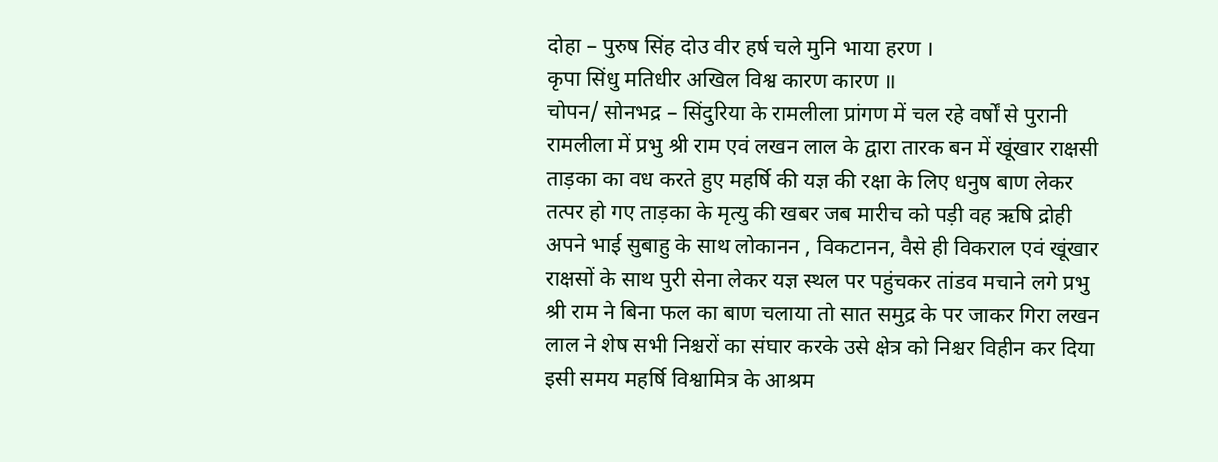दोहा – पुरुष सिंह दोउ वीर हर्ष चले मुनि भाया हरण ।
कृपा सिंधु मतिधीर अखिल विश्व कारण कारण ॥
चोपन/ सोनभद्र – सिंदुरिया के रामलीला प्रांगण में चल रहे वर्षों से पुरानी रामलीला में प्रभु श्री राम एवं लखन लाल के द्वारा तारक बन में खूंखार राक्षसी ताड़का का वध करते हुए महर्षि की यज्ञ की रक्षा के लिए धनुष बाण लेकर तत्पर हो गए ताड़का के मृत्यु की खबर जब मारीच को पड़ी वह ऋषि द्रोही अपने भाई सुबाहु के साथ लोकानन , विकटानन, वैसे ही विकराल एवं खूंखार राक्षसों के साथ पुरी सेना लेकर यज्ञ स्थल पर पहुंचकर तांडव मचाने लगे प्रभु श्री राम ने बिना फल का बाण चलाया तो सात समुद्र के पर जाकर गिरा लखन लाल ने शेष सभी निश्चरों का संघार करके उसे क्षेत्र को निश्चर विहीन कर दिया इसी समय महर्षि विश्वामित्र के आश्रम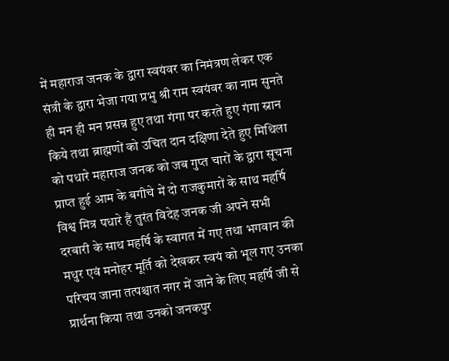में महाराज जनक के द्वारा स्वयंवर का निमंत्रण लेकर एक संत्री के द्वारा भेजा गया प्रभु श्री राम स्वयंवर का नाम सुनते ही मन ही मन प्रसन्न हुए तथा गंगा पर करते हुए गंगा स्नान किये तथा ब्राह्मणों को उचित दान दक्षिणा देते हुए मिथिला को पधारे महाराज जनक को जब गुप्त चारों के द्वारा सूचना प्राप्त हुई आम के बगीचे में दो राजकुमारों के साथ महर्षि विश्व मित्र पधारे हैं तुरंत विदेह जनक जी अपने सभी दरबारी के साथ महर्षि के स्वागत में गए तथा भगवान की मधुर एवं मनोहर मूर्ति को देखकर स्वयं को भूल गए उनका परिचय जाना तत्पश्चात नगर में जाने के लिए महर्षि जी से प्रार्थना किया तथा उनको जनकपुर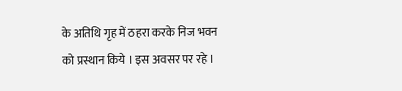के अतिथि गृह में ठहरा करके निज भवन को प्रस्थान किये । इस अवसर पर रहे ।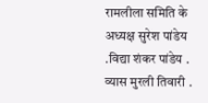रामलीला समिति के अध्यक्ष सुरेश पांडेय .विद्या शंकर पांडेय . व्यास मुरली तिवारी .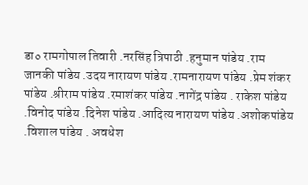डा० रामगोपाल तिवारी .नरसिंह त्रिपाठी .हनुमान पांडेय .राम जानकी पांडेय .उदय नारायण पांडेय .रामनारायण पांडेय .प्रेम शंकर पांडेय .श्रीराम पांडेय .रमाशंकर पांडेय .नागेंद्र पांडेय . राकेश पांडेय .विनोद पांडेय .दिनेश पांडेय .आदित्य नारायण पांडेय .अशोकपांडेय .विशाल पांडेय . अवधेश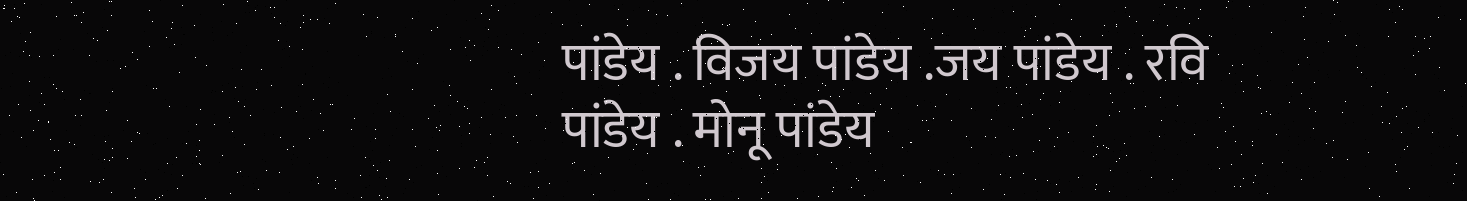पांडेय . विजय पांडेय .जय पांडेय . रवि पांडेय . मोनू पांडेय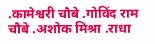.कामेश्वरी चौबे .गोविंद राम चौबे .अशोक मिश्रा .राधा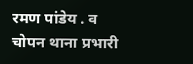रमण पांडेय . व चोपन थाना प्रभारी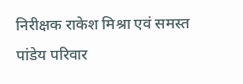निरीक्षक राकेश मिश्रा एवं समस्त पांडेय परिवार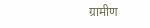ग्रामीण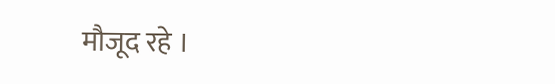मौजूद रहे ।